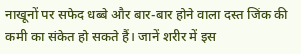नाखूनों पर सफेद धब्बे और बार-बार होने वाला दस्त जिंक की कमी का संकेत हो सकते हैं। जानें शरीर में इस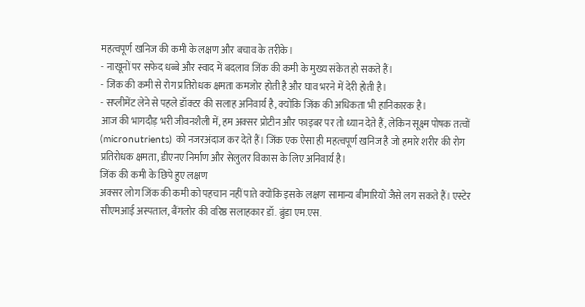महत्वपूर्ण खनिज की कमी के लक्षण और बचाव के तरीके।
- नाखूनों पर सफेद धब्बे और स्वाद में बदलाव जिंक की कमी के मुख्य संकेत हो सकते हैं।
- जिंक की कमी से रोग प्रतिरोधक क्षमता कमजोर होती है और घाव भरने में देरी होती है।
- सप्लीमेंट लेने से पहले डॉक्टर की सलाह अनिवार्य है, क्योंकि जिंक की अधिकता भी हानिकारक है।
आज की भागदौड़ भरी जीवनशैली में, हम अक्सर प्रोटीन और फाइबर पर तो ध्यान देते हैं, लेकिन सूक्ष्म पोषक तत्वों (micronutrients) को नजरअंदाज कर देते हैं। जिंक एक ऐसा ही महत्वपूर्ण खनिज है जो हमारे शरीर की रोग प्रतिरोधक क्षमता, डीएनए निर्माण और सेलुलर विकास के लिए अनिवार्य है।
जिंक की कमी के छिपे हुए लक्षण
अक्सर लोग जिंक की कमी को पहचान नहीं पाते क्योंकि इसके लक्षण सामान्य बीमारियों जैसे लग सकते हैं। एस्टेर सीएमआई अस्पताल, बैंगलोर की वरिष्ठ सलाहकार डॉ. ब्रुंडा एम.एस.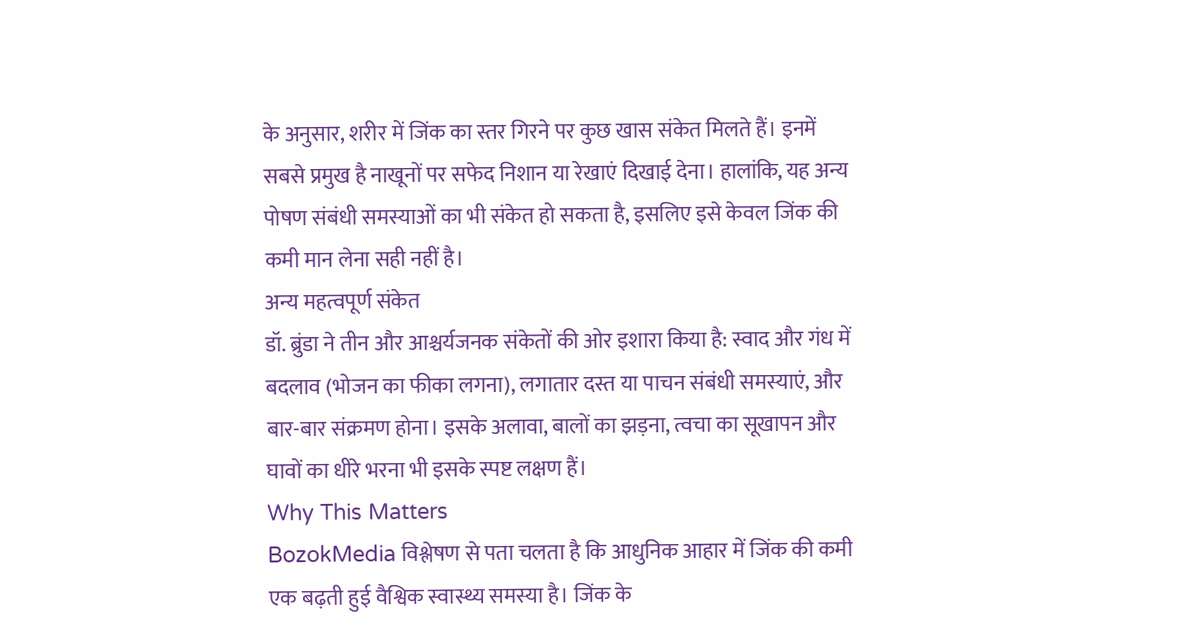के अनुसार, शरीर में जिंक का स्तर गिरने पर कुछ खास संकेत मिलते हैं। इनमें सबसे प्रमुख है नाखूनों पर सफेद निशान या रेखाएं दिखाई देना। हालांकि, यह अन्य पोषण संबंधी समस्याओं का भी संकेत हो सकता है, इसलिए इसे केवल जिंक की कमी मान लेना सही नहीं है।
अन्य महत्वपूर्ण संकेत
डॉ. ब्रुंडा ने तीन और आश्चर्यजनक संकेतों की ओर इशारा किया है: स्वाद और गंध में बदलाव (भोजन का फीका लगना), लगातार दस्त या पाचन संबंधी समस्याएं, और बार-बार संक्रमण होना। इसके अलावा, बालों का झड़ना, त्वचा का सूखापन और घावों का धीरे भरना भी इसके स्पष्ट लक्षण हैं।
Why This Matters
BozokMedia विश्लेषण से पता चलता है कि आधुनिक आहार में जिंक की कमी एक बढ़ती हुई वैश्विक स्वास्थ्य समस्या है। जिंक के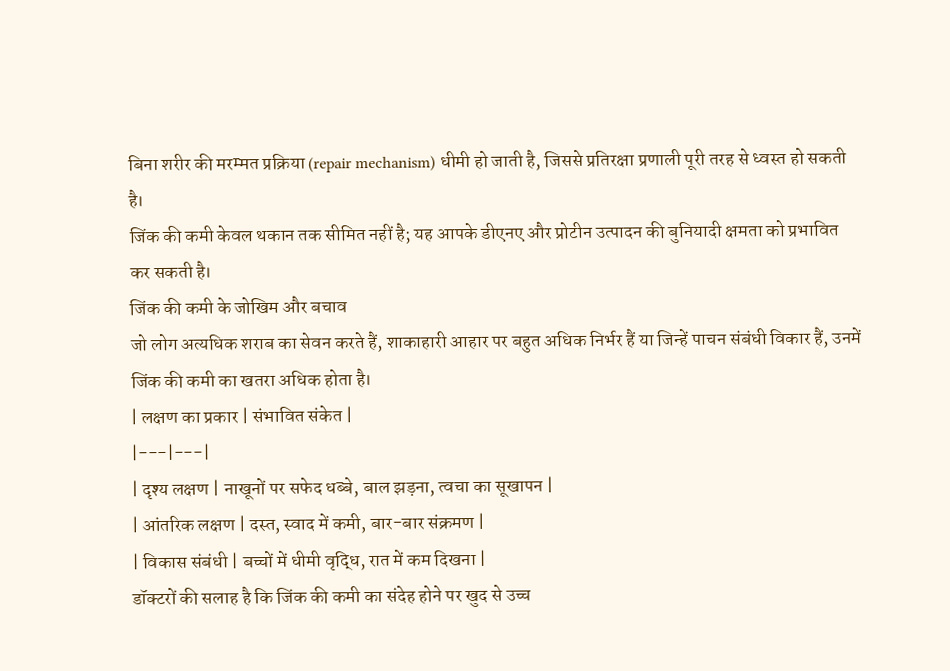बिना शरीर की मरम्मत प्रक्रिया (repair mechanism) धीमी हो जाती है, जिससे प्रतिरक्षा प्रणाली पूरी तरह से ध्वस्त हो सकती है।
जिंक की कमी केवल थकान तक सीमित नहीं है; यह आपके डीएनए और प्रोटीन उत्पादन की बुनियादी क्षमता को प्रभावित कर सकती है।
जिंक की कमी के जोखिम और बचाव
जो लोग अत्यधिक शराब का सेवन करते हैं, शाकाहारी आहार पर बहुत अधिक निर्भर हैं या जिन्हें पाचन संबंधी विकार हैं, उनमें जिंक की कमी का खतरा अधिक होता है।
| लक्षण का प्रकार | संभावित संकेत |
|---|---|
| दृश्य लक्षण | नाखूनों पर सफेद धब्बे, बाल झड़ना, त्वचा का सूखापन |
| आंतरिक लक्षण | दस्त, स्वाद में कमी, बार-बार संक्रमण |
| विकास संबंधी | बच्चों में धीमी वृद्धि, रात में कम दिखना |
डॉक्टरों की सलाह है कि जिंक की कमी का संदेह होने पर खुद से उच्च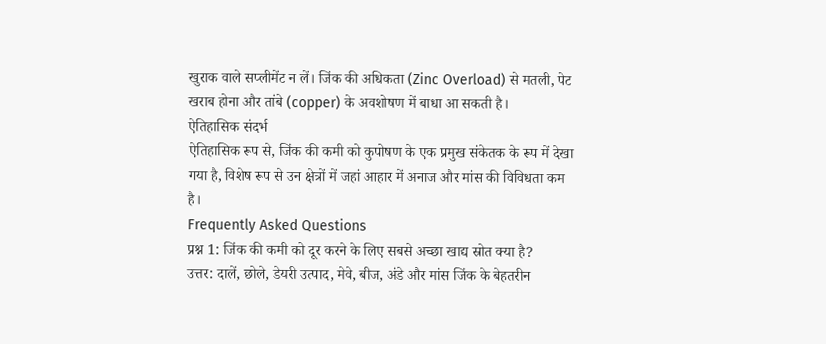खुराक वाले सप्लीमेंट न लें। जिंक की अधिकता (Zinc Overload) से मतली, पेट खराब होना और तांबे (copper) के अवशोषण में बाधा आ सकती है।
ऐतिहासिक संदर्भ
ऐतिहासिक रूप से, जिंक की कमी को कुपोषण के एक प्रमुख संकेतक के रूप में देखा गया है, विशेष रूप से उन क्षेत्रों में जहां आहार में अनाज और मांस की विविधता कम है।
Frequently Asked Questions
प्रश्न 1: जिंक की कमी को दूर करने के लिए सबसे अच्छा खाद्य स्रोत क्या है?
उत्तर: दालें, छोले, डेयरी उत्पाद, मेवे, बीज, अंडे और मांस जिंक के बेहतरीन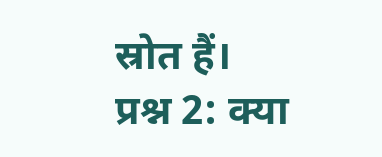स्रोत हैं।
प्रश्न 2: क्या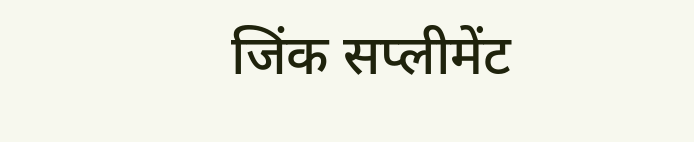जिंक सप्लीमेंट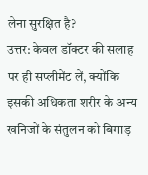लेना सुरक्षित है?
उत्तर: केवल डॉक्टर की सलाह पर ही सप्लीमेंट लें, क्योंकि इसकी अधिकता शरीर के अन्य खनिजों के संतुलन को बिगाड़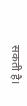सकती है।